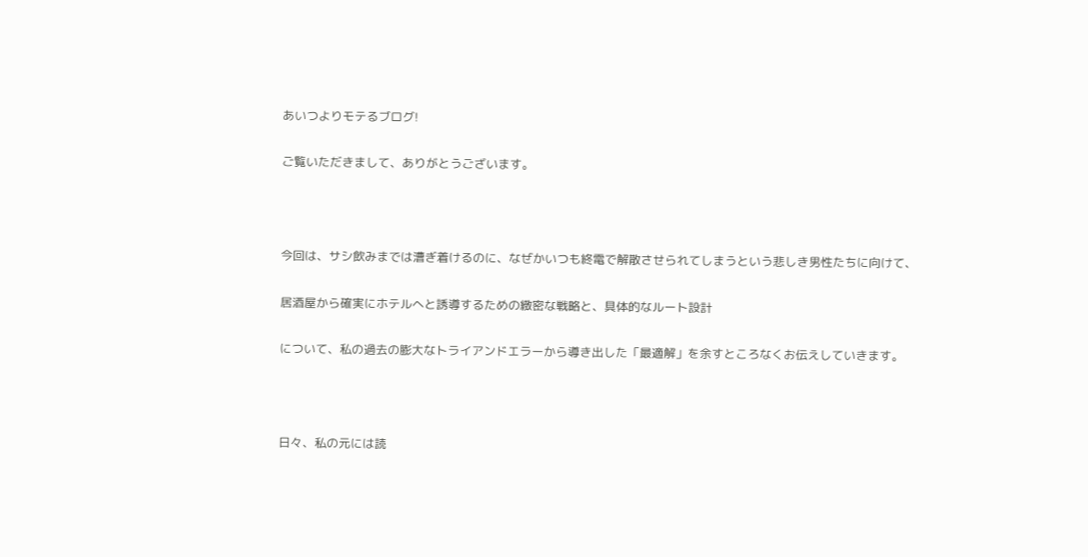あいつよりモテるブログ!

ご覧いただきまして、ありがとうございます。



今回は、サシ飲みまでは漕ぎ着けるのに、なぜかいつも終電で解散させられてしまうという悲しき男性たちに向けて、

居酒屋から確実にホテルへと誘導するための緻密な戦略と、具体的なルート設計

について、私の過去の膨大なトライアンドエラーから導き出した「最適解」を余すところなくお伝えしていきます。



日々、私の元には読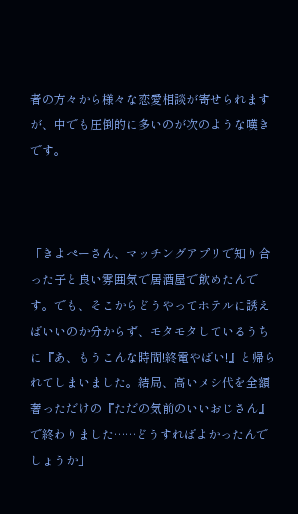者の方々から様々な恋愛相談が寄せられますが、中でも圧倒的に多いのが次のような嘆きです。



「きよぺーさん、マッチングアプリで知り合った子と良い雰囲気で居酒屋で飲めたんです。でも、そこからどうやってホテルに誘えばいいのか分からず、モタモタしているうちに『あ、もうこんな時間!終電やばい!』と帰られてしまいました。結局、高いメシ代を全額奢っただけの『ただの気前のいいおじさん』で終わりました……どうすればよかったんでしょうか」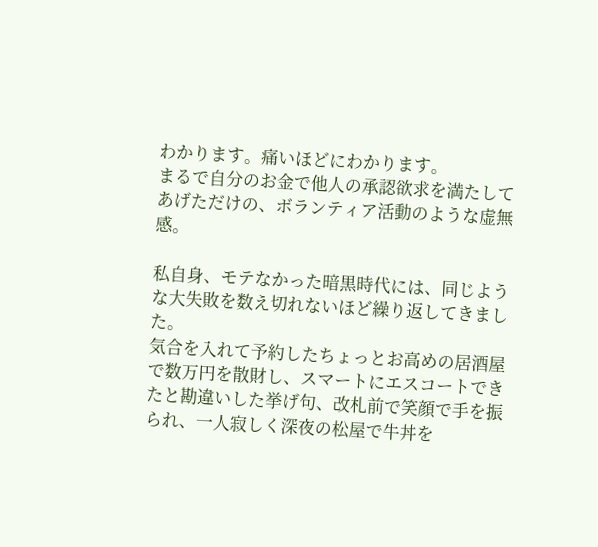わかります。痛いほどにわかります。
まるで自分のお金で他人の承認欲求を満たしてあげただけの、ボランティア活動のような虚無感。

私自身、モテなかった暗黒時代には、同じような大失敗を数え切れないほど繰り返してきました。
気合を入れて予約したちょっとお高めの居酒屋で数万円を散財し、スマートにエスコートできたと勘違いした挙げ句、改札前で笑顔で手を振られ、一人寂しく深夜の松屋で牛丼を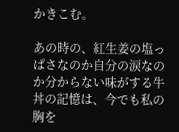かきこむ。

あの時の、紅生姜の塩っぱさなのか自分の涙なのか分からない味がする牛丼の記憶は、今でも私の胸を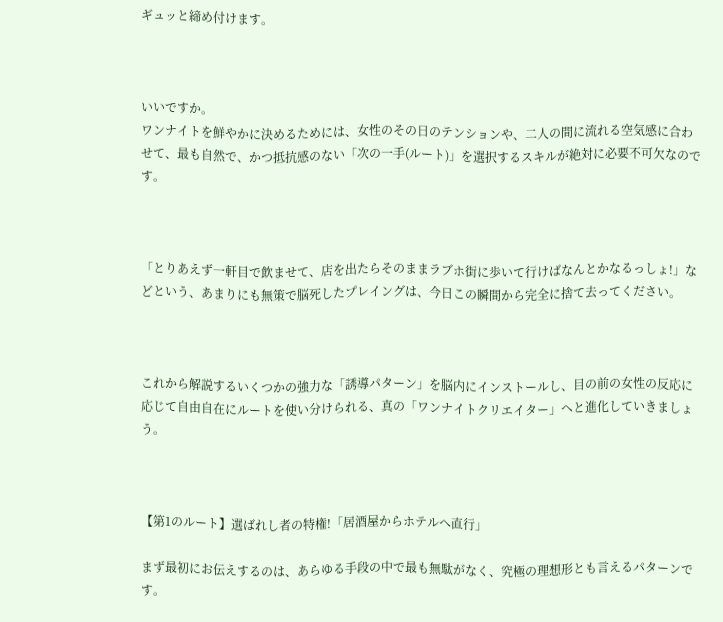ギュッと締め付けます。



いいですか。
ワンナイトを鮮やかに決めるためには、女性のその日のテンションや、二人の間に流れる空気感に合わせて、最も自然で、かつ抵抗感のない「次の一手(ルート)」を選択するスキルが絶対に必要不可欠なのです。



「とりあえず一軒目で飲ませて、店を出たらそのままラブホ街に歩いて行けばなんとかなるっしょ!」などという、あまりにも無策で脳死したプレイングは、今日この瞬間から完全に捨て去ってください。



これから解説するいくつかの強力な「誘導パターン」を脳内にインストールし、目の前の女性の反応に応じて自由自在にルートを使い分けられる、真の「ワンナイトクリエイター」へと進化していきましょう。



【第1のルート】選ばれし者の特権!「居酒屋からホテルへ直行」

まず最初にお伝えするのは、あらゆる手段の中で最も無駄がなく、究極の理想形とも言えるパターンです。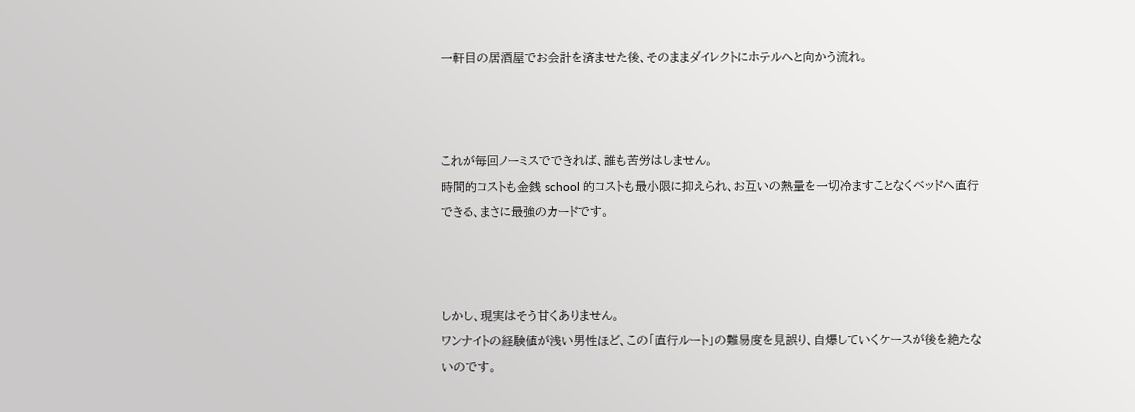一軒目の居酒屋でお会計を済ませた後、そのままダイレクトにホテルへと向かう流れ。



これが毎回ノーミスでできれば、誰も苦労はしません。
時間的コストも金銭 school 的コストも最小限に抑えられ、お互いの熱量を一切冷ますことなくベッドへ直行できる、まさに最強のカードです。



しかし、現実はそう甘くありません。
ワンナイトの経験値が浅い男性ほど、この「直行ルート」の難易度を見誤り、自爆していくケースが後を絶たないのです。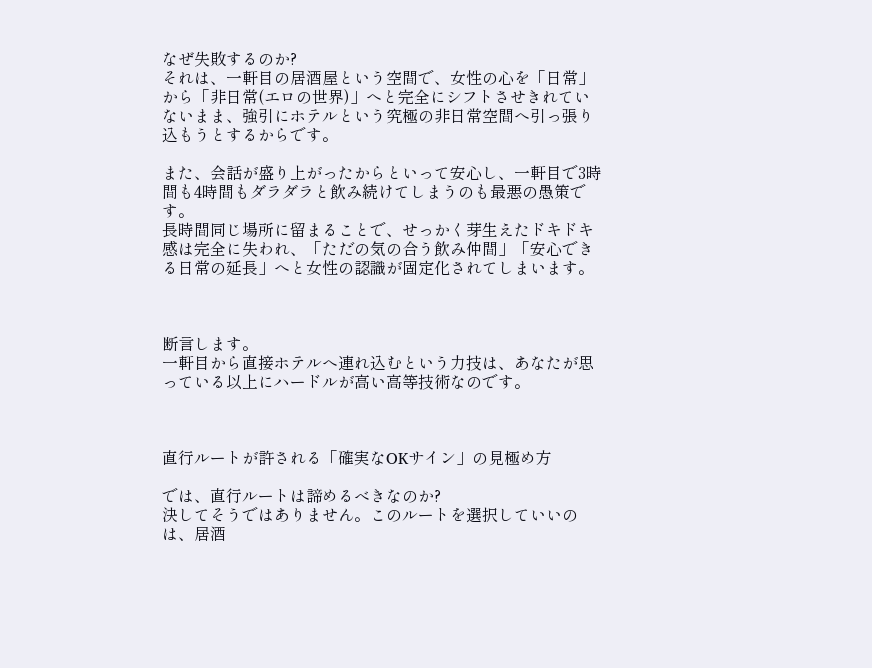なぜ失敗するのか?
それは、一軒目の居酒屋という空間で、女性の心を「日常」から「非日常(エロの世界)」へと完全にシフトさせきれていないまま、強引にホテルという究極の非日常空間へ引っ張り込もうとするからです。

また、会話が盛り上がったからといって安心し、一軒目で3時間も4時間もダラダラと飲み続けてしまうのも最悪の愚策です。
長時間同じ場所に留まることで、せっかく芽生えたドキドキ感は完全に失われ、「ただの気の合う飲み仲間」「安心できる日常の延長」へと女性の認識が固定化されてしまいます。



断言します。
一軒目から直接ホテルへ連れ込むという力技は、あなたが思っている以上にハードルが高い高等技術なのです。



直行ルートが許される「確実なOKサイン」の見極め方

では、直行ルートは諦めるべきなのか?
決してそうではありません。このルートを選択していいのは、居酒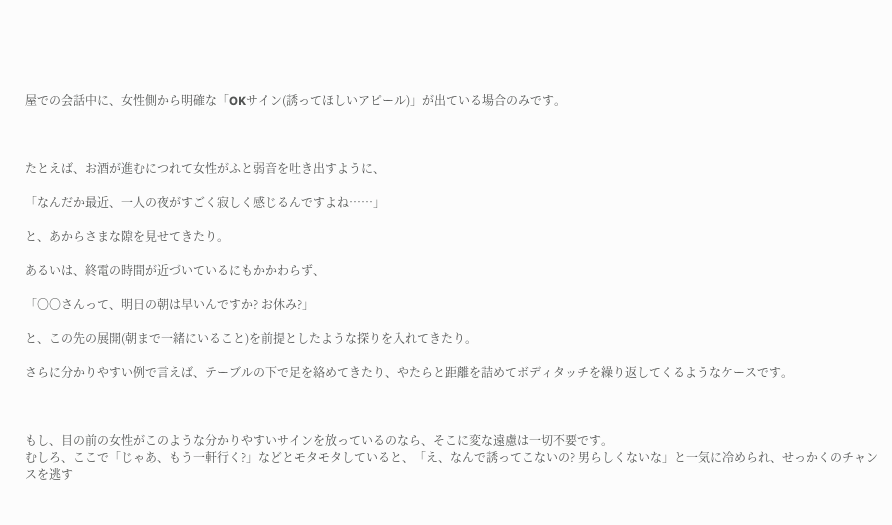屋での会話中に、女性側から明確な「OKサイン(誘ってほしいアピール)」が出ている場合のみです。



たとえば、お酒が進むにつれて女性がふと弱音を吐き出すように、

「なんだか最近、一人の夜がすごく寂しく感じるんですよね……」

と、あからさまな隙を見せてきたり。

あるいは、終電の時間が近づいているにもかかわらず、

「〇〇さんって、明日の朝は早いんですか? お休み?」

と、この先の展開(朝まで一緒にいること)を前提としたような探りを入れてきたり。

さらに分かりやすい例で言えば、テーブルの下で足を絡めてきたり、やたらと距離を詰めてボディタッチを繰り返してくるようなケースです。



もし、目の前の女性がこのような分かりやすいサインを放っているのなら、そこに変な遠慮は一切不要です。
むしろ、ここで「じゃあ、もう一軒行く?」などとモタモタしていると、「え、なんで誘ってこないの? 男らしくないな」と一気に冷められ、せっかくのチャンスを逃す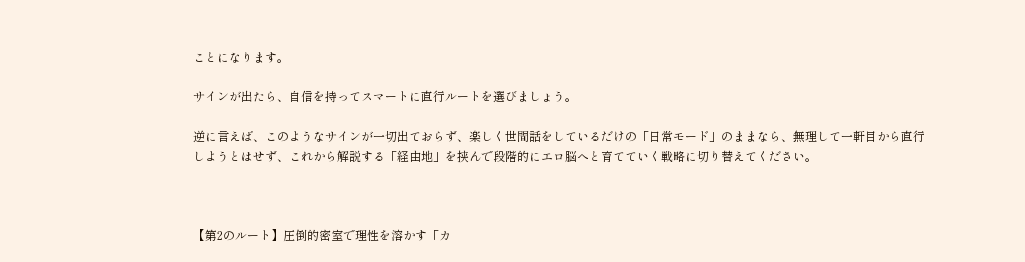ことになります。

サインが出たら、自信を持ってスマートに直行ルートを選びましょう。

逆に言えば、このようなサインが一切出ておらず、楽しく世間話をしているだけの「日常モード」のままなら、無理して一軒目から直行しようとはせず、これから解説する「経由地」を挟んで段階的にエロ脳へと育てていく戦略に切り替えてください。



【第2のルート】圧倒的密室で理性を溶かす「カ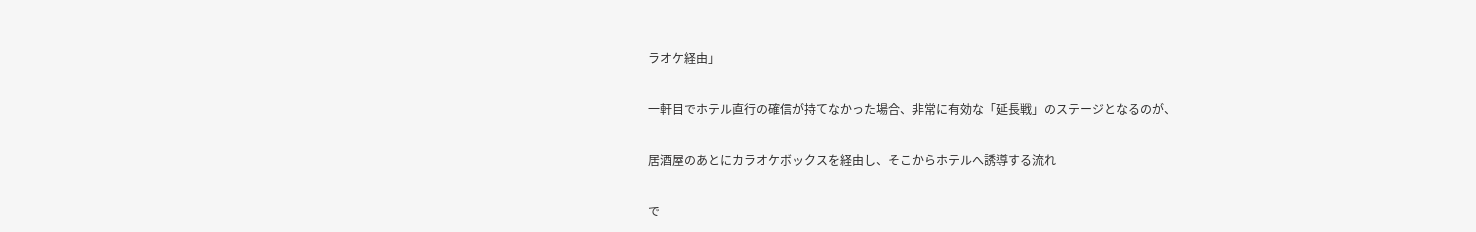ラオケ経由」

一軒目でホテル直行の確信が持てなかった場合、非常に有効な「延長戦」のステージとなるのが、

居酒屋のあとにカラオケボックスを経由し、そこからホテルへ誘導する流れ

で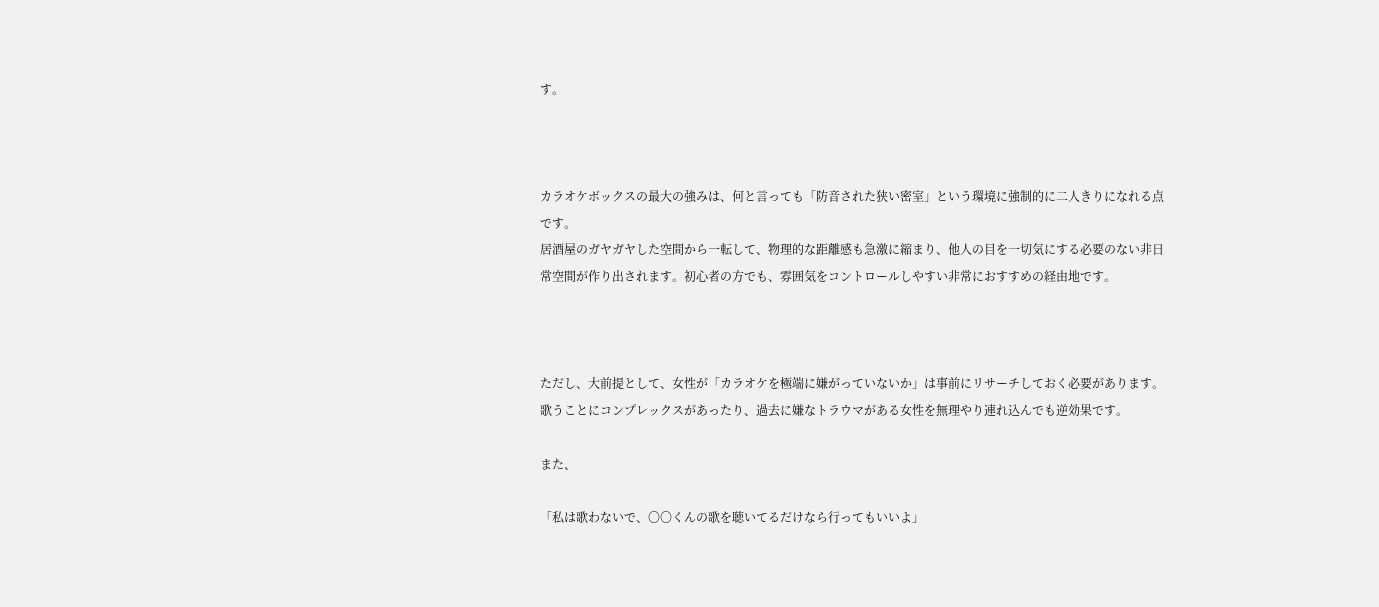す。



カラオケボックスの最大の強みは、何と言っても「防音された狭い密室」という環境に強制的に二人きりになれる点です。
居酒屋のガヤガヤした空間から一転して、物理的な距離感も急激に縮まり、他人の目を一切気にする必要のない非日常空間が作り出されます。初心者の方でも、雰囲気をコントロールしやすい非常におすすめの経由地です。



ただし、大前提として、女性が「カラオケを極端に嫌がっていないか」は事前にリサーチしておく必要があります。
歌うことにコンプレックスがあったり、過去に嫌なトラウマがある女性を無理やり連れ込んでも逆効果です。

また、

「私は歌わないで、〇〇くんの歌を聴いてるだけなら行ってもいいよ」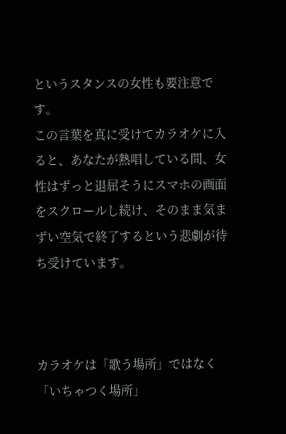というスタンスの女性も要注意です。
この言葉を真に受けてカラオケに入ると、あなたが熱唱している間、女性はずっと退屈そうにスマホの画面をスクロールし続け、そのまま気まずい空気で終了するという悲劇が待ち受けています。



カラオケは「歌う場所」ではなく「いちゃつく場所」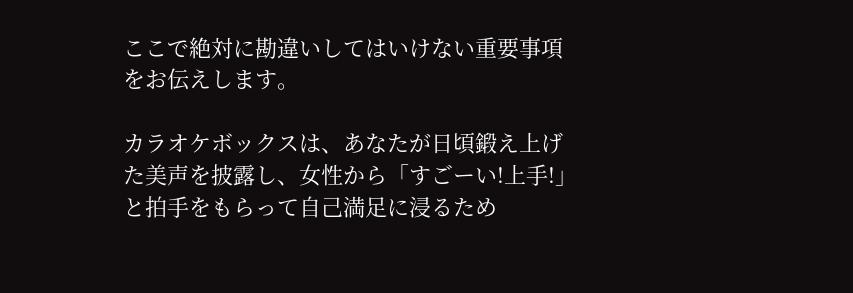ここで絶対に勘違いしてはいけない重要事項をお伝えします。

カラオケボックスは、あなたが日頃鍛え上げた美声を披露し、女性から「すごーい!上手!」と拍手をもらって自己満足に浸るため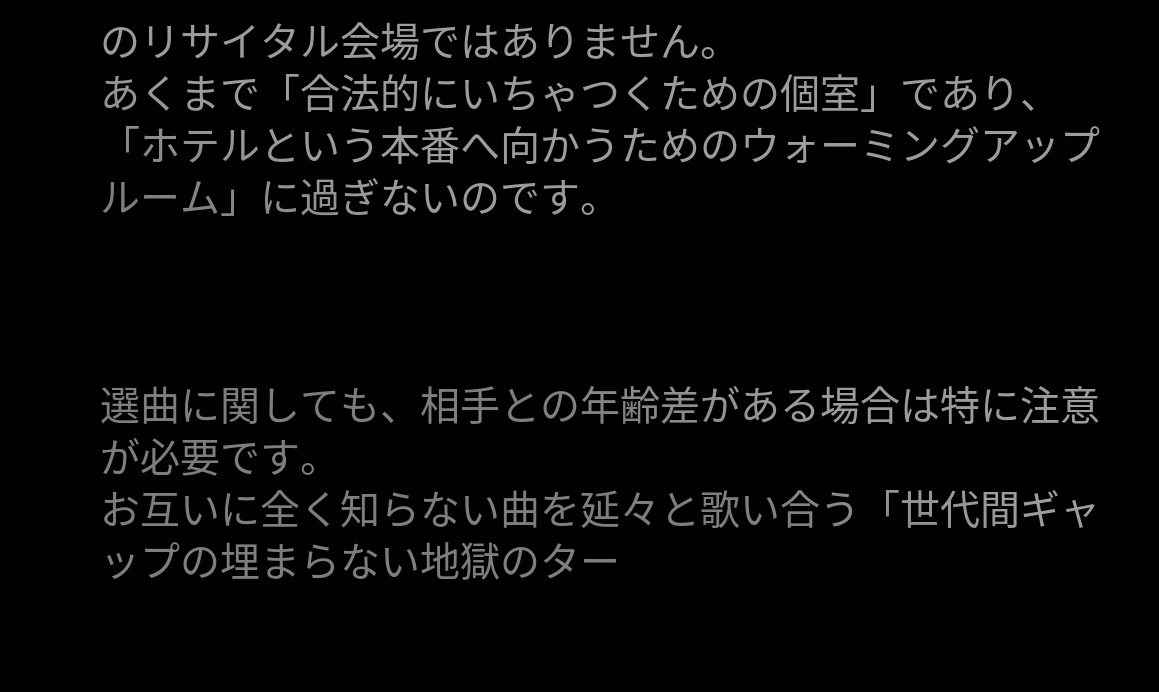のリサイタル会場ではありません。
あくまで「合法的にいちゃつくための個室」であり、「ホテルという本番へ向かうためのウォーミングアップルーム」に過ぎないのです。



選曲に関しても、相手との年齢差がある場合は特に注意が必要です。
お互いに全く知らない曲を延々と歌い合う「世代間ギャップの埋まらない地獄のター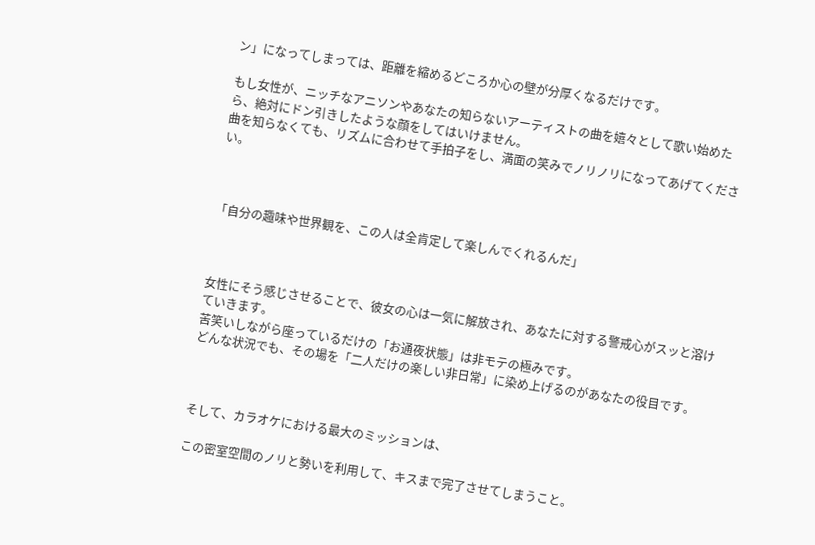ン」になってしまっては、距離を縮めるどころか心の壁が分厚くなるだけです。

もし女性が、ニッチなアニソンやあなたの知らないアーティストの曲を嬉々として歌い始めたら、絶対にドン引きしたような顔をしてはいけません。
曲を知らなくても、リズムに合わせて手拍子をし、満面の笑みでノリノリになってあげてください。



「自分の趣味や世界観を、この人は全肯定して楽しんでくれるんだ」



女性にそう感じさせることで、彼女の心は一気に解放され、あなたに対する警戒心がスッと溶けていきます。
苦笑いしながら座っているだけの「お通夜状態」は非モテの極みです。
どんな状況でも、その場を「二人だけの楽しい非日常」に染め上げるのがあなたの役目です。



そして、カラオケにおける最大のミッションは、

この密室空間のノリと勢いを利用して、キスまで完了させてしまうこと。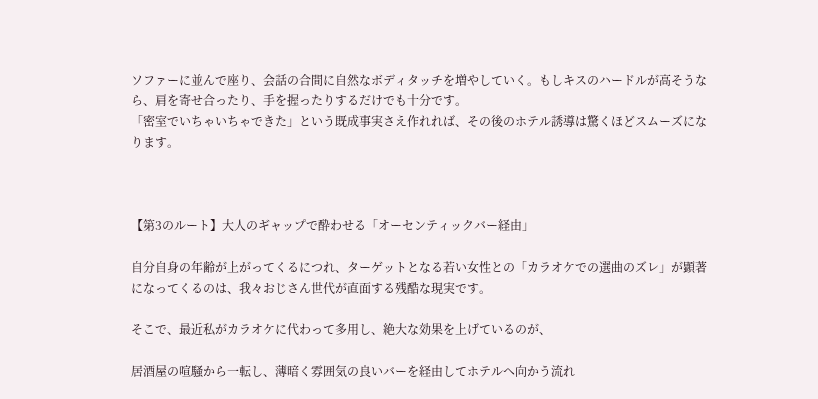ソファーに並んで座り、会話の合間に自然なボディタッチを増やしていく。もしキスのハードルが高そうなら、肩を寄せ合ったり、手を握ったりするだけでも十分です。
「密室でいちゃいちゃできた」という既成事実さえ作れれば、その後のホテル誘導は驚くほどスムーズになります。



【第3のルート】大人のギャップで酔わせる「オーセンティックバー経由」

自分自身の年齢が上がってくるにつれ、ターゲットとなる若い女性との「カラオケでの選曲のズレ」が顕著になってくるのは、我々おじさん世代が直面する残酷な現実です。

そこで、最近私がカラオケに代わって多用し、絶大な効果を上げているのが、

居酒屋の喧騒から一転し、薄暗く雰囲気の良いバーを経由してホテルへ向かう流れ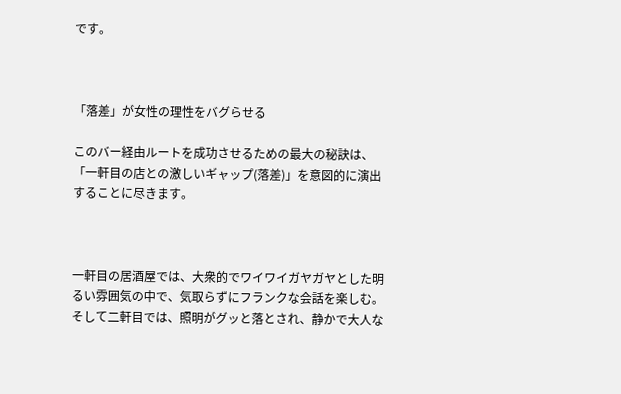です。



「落差」が女性の理性をバグらせる

このバー経由ルートを成功させるための最大の秘訣は、「一軒目の店との激しいギャップ(落差)」を意図的に演出することに尽きます。



一軒目の居酒屋では、大衆的でワイワイガヤガヤとした明るい雰囲気の中で、気取らずにフランクな会話を楽しむ。
そして二軒目では、照明がグッと落とされ、静かで大人な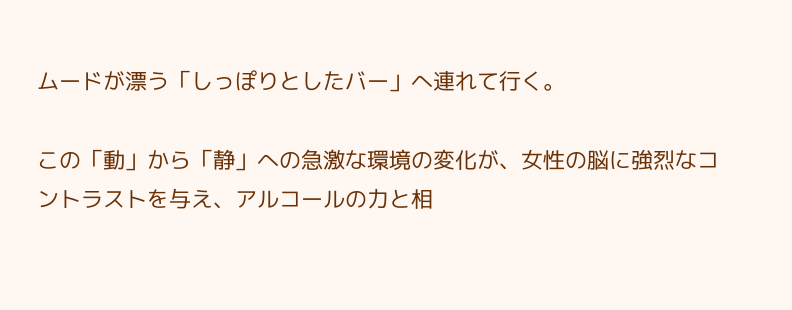ムードが漂う「しっぽりとしたバー」へ連れて行く。

この「動」から「静」への急激な環境の変化が、女性の脳に強烈なコントラストを与え、アルコールの力と相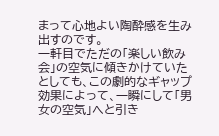まって心地よい陶酔感を生み出すのです。
一軒目でただの「楽しい飲み会」の空気に傾きかけていたとしても、この劇的なギャップ効果によって、一瞬にして「男女の空気」へと引き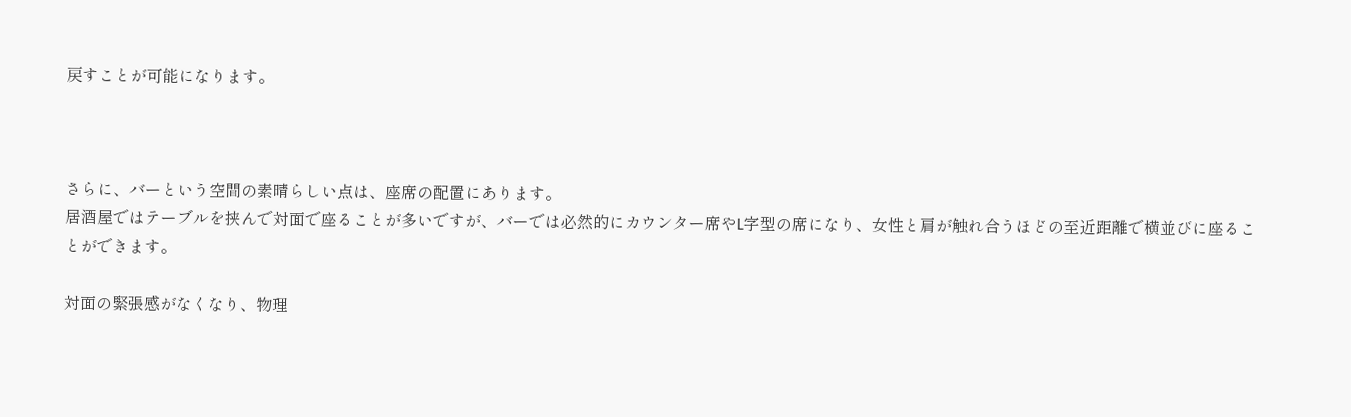戻すことが可能になります。



さらに、バーという空間の素晴らしい点は、座席の配置にあります。
居酒屋ではテーブルを挟んで対面で座ることが多いですが、バーでは必然的にカウンター席やL字型の席になり、女性と肩が触れ合うほどの至近距離で横並びに座ることができます。

対面の緊張感がなくなり、物理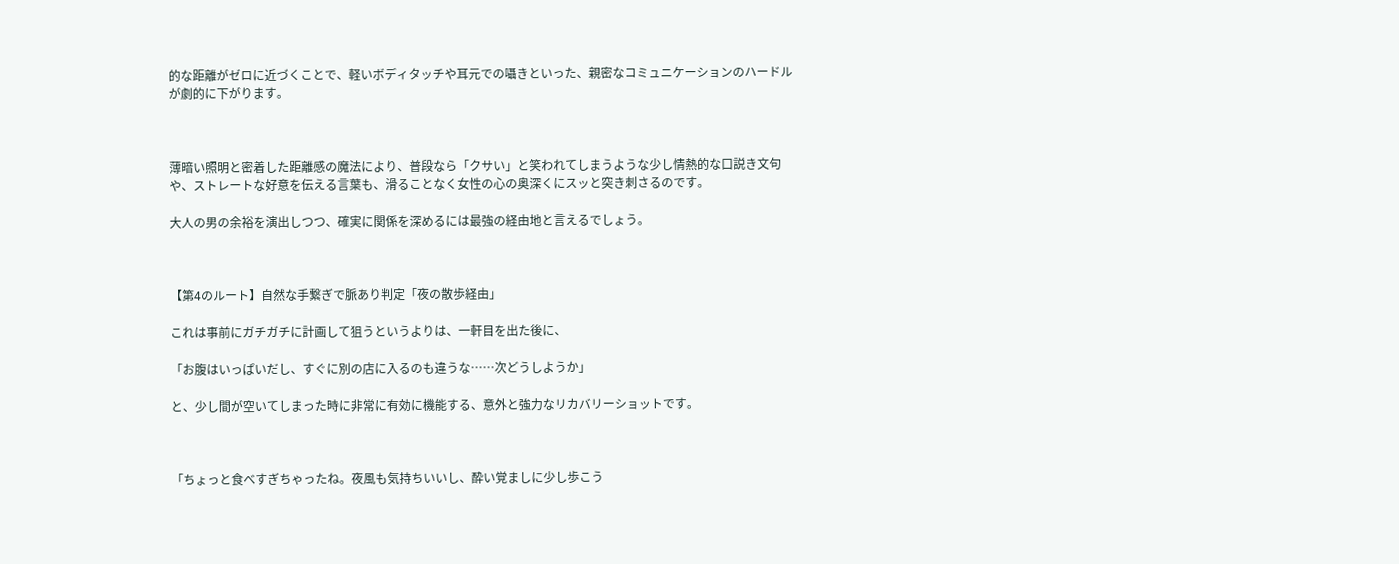的な距離がゼロに近づくことで、軽いボディタッチや耳元での囁きといった、親密なコミュニケーションのハードルが劇的に下がります。



薄暗い照明と密着した距離感の魔法により、普段なら「クサい」と笑われてしまうような少し情熱的な口説き文句や、ストレートな好意を伝える言葉も、滑ることなく女性の心の奥深くにスッと突き刺さるのです。

大人の男の余裕を演出しつつ、確実に関係を深めるには最強の経由地と言えるでしょう。



【第4のルート】自然な手繋ぎで脈あり判定「夜の散歩経由」

これは事前にガチガチに計画して狙うというよりは、一軒目を出た後に、

「お腹はいっぱいだし、すぐに別の店に入るのも違うな……次どうしようか」

と、少し間が空いてしまった時に非常に有効に機能する、意外と強力なリカバリーショットです。



「ちょっと食べすぎちゃったね。夜風も気持ちいいし、酔い覚ましに少し歩こう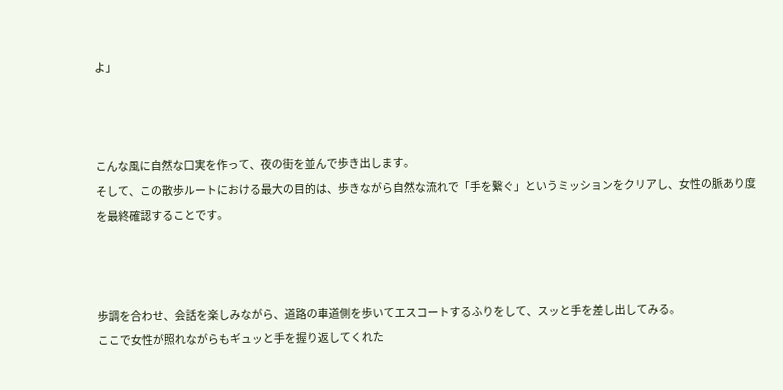よ」



こんな風に自然な口実を作って、夜の街を並んで歩き出します。
そして、この散歩ルートにおける最大の目的は、歩きながら自然な流れで「手を繋ぐ」というミッションをクリアし、女性の脈あり度を最終確認することです。



歩調を合わせ、会話を楽しみながら、道路の車道側を歩いてエスコートするふりをして、スッと手を差し出してみる。
ここで女性が照れながらもギュッと手を握り返してくれた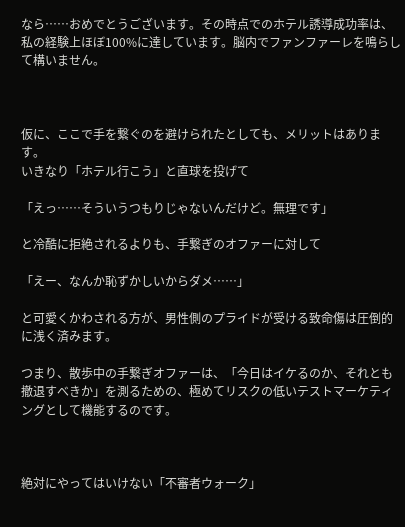なら……おめでとうございます。その時点でのホテル誘導成功率は、私の経験上ほぼ100%に達しています。脳内でファンファーレを鳴らして構いません。



仮に、ここで手を繋ぐのを避けられたとしても、メリットはあります。
いきなり「ホテル行こう」と直球を投げて

「えっ……そういうつもりじゃないんだけど。無理です」

と冷酷に拒絶されるよりも、手繋ぎのオファーに対して

「えー、なんか恥ずかしいからダメ……」

と可愛くかわされる方が、男性側のプライドが受ける致命傷は圧倒的に浅く済みます。

つまり、散歩中の手繋ぎオファーは、「今日はイケるのか、それとも撤退すべきか」を測るための、極めてリスクの低いテストマーケティングとして機能するのです。



絶対にやってはいけない「不審者ウォーク」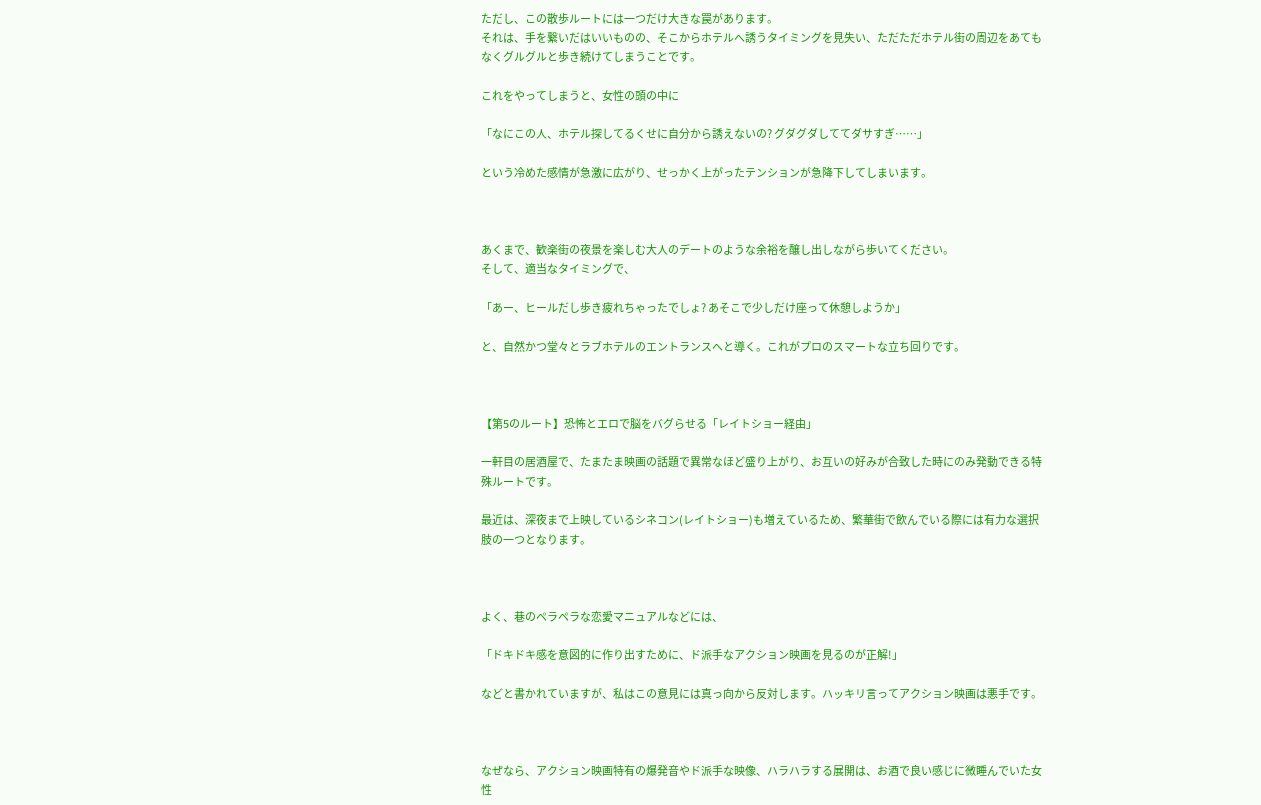ただし、この散歩ルートには一つだけ大きな罠があります。
それは、手を繋いだはいいものの、そこからホテルへ誘うタイミングを見失い、ただただホテル街の周辺をあてもなくグルグルと歩き続けてしまうことです。

これをやってしまうと、女性の頭の中に

「なにこの人、ホテル探してるくせに自分から誘えないの? グダグダしててダサすぎ……」

という冷めた感情が急激に広がり、せっかく上がったテンションが急降下してしまいます。



あくまで、歓楽街の夜景を楽しむ大人のデートのような余裕を醸し出しながら歩いてください。
そして、適当なタイミングで、

「あー、ヒールだし歩き疲れちゃったでしょ? あそこで少しだけ座って休憩しようか」

と、自然かつ堂々とラブホテルのエントランスへと導く。これがプロのスマートな立ち回りです。



【第5のルート】恐怖とエロで脳をバグらせる「レイトショー経由」

一軒目の居酒屋で、たまたま映画の話題で異常なほど盛り上がり、お互いの好みが合致した時にのみ発動できる特殊ルートです。

最近は、深夜まで上映しているシネコン(レイトショー)も増えているため、繁華街で飲んでいる際には有力な選択肢の一つとなります。



よく、巷のペラペラな恋愛マニュアルなどには、

「ドキドキ感を意図的に作り出すために、ド派手なアクション映画を見るのが正解!」

などと書かれていますが、私はこの意見には真っ向から反対します。ハッキリ言ってアクション映画は悪手です。



なぜなら、アクション映画特有の爆発音やド派手な映像、ハラハラする展開は、お酒で良い感じに微睡んでいた女性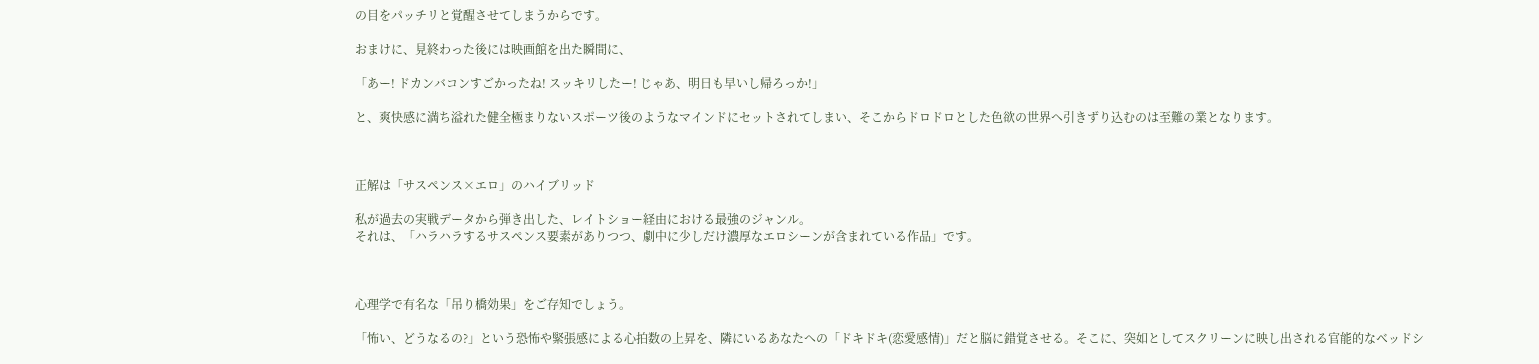の目をパッチリと覚醒させてしまうからです。

おまけに、見終わった後には映画館を出た瞬間に、

「あー! ドカンバコンすごかったね! スッキリしたー! じゃあ、明日も早いし帰ろっか!」

と、爽快感に満ち溢れた健全極まりないスポーツ後のようなマインドにセットされてしまい、そこからドロドロとした色欲の世界へ引きずり込むのは至難の業となります。



正解は「サスペンス×エロ」のハイブリッド

私が過去の実戦データから弾き出した、レイトショー経由における最強のジャンル。
それは、「ハラハラするサスペンス要素がありつつ、劇中に少しだけ濃厚なエロシーンが含まれている作品」です。



心理学で有名な「吊り橋効果」をご存知でしょう。

「怖い、どうなるの?」という恐怖や緊張感による心拍数の上昇を、隣にいるあなたへの「ドキドキ(恋愛感情)」だと脳に錯覚させる。そこに、突如としてスクリーンに映し出される官能的なベッドシ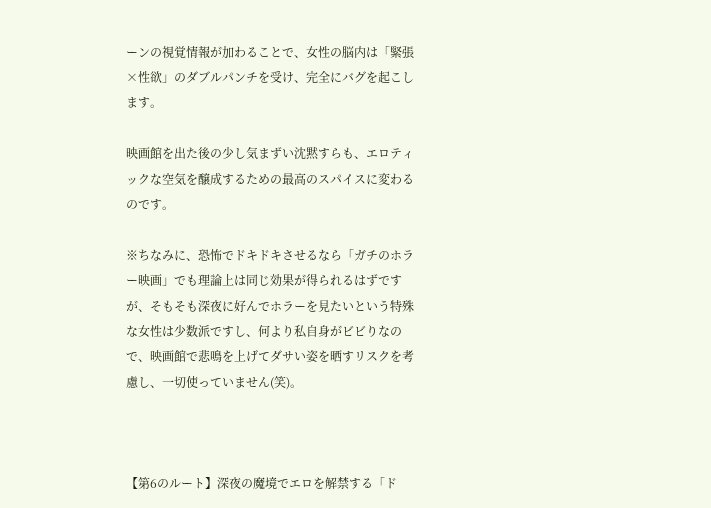ーンの視覚情報が加わることで、女性の脳内は「緊張×性欲」のダブルパンチを受け、完全にバグを起こします。

映画館を出た後の少し気まずい沈黙すらも、エロティックな空気を醸成するための最高のスパイスに変わるのです。

※ちなみに、恐怖でドキドキさせるなら「ガチのホラー映画」でも理論上は同じ効果が得られるはずですが、そもそも深夜に好んでホラーを見たいという特殊な女性は少数派ですし、何より私自身がビビりなので、映画館で悲鳴を上げてダサい姿を晒すリスクを考慮し、一切使っていません(笑)。



【第6のルート】深夜の魔境でエロを解禁する「ド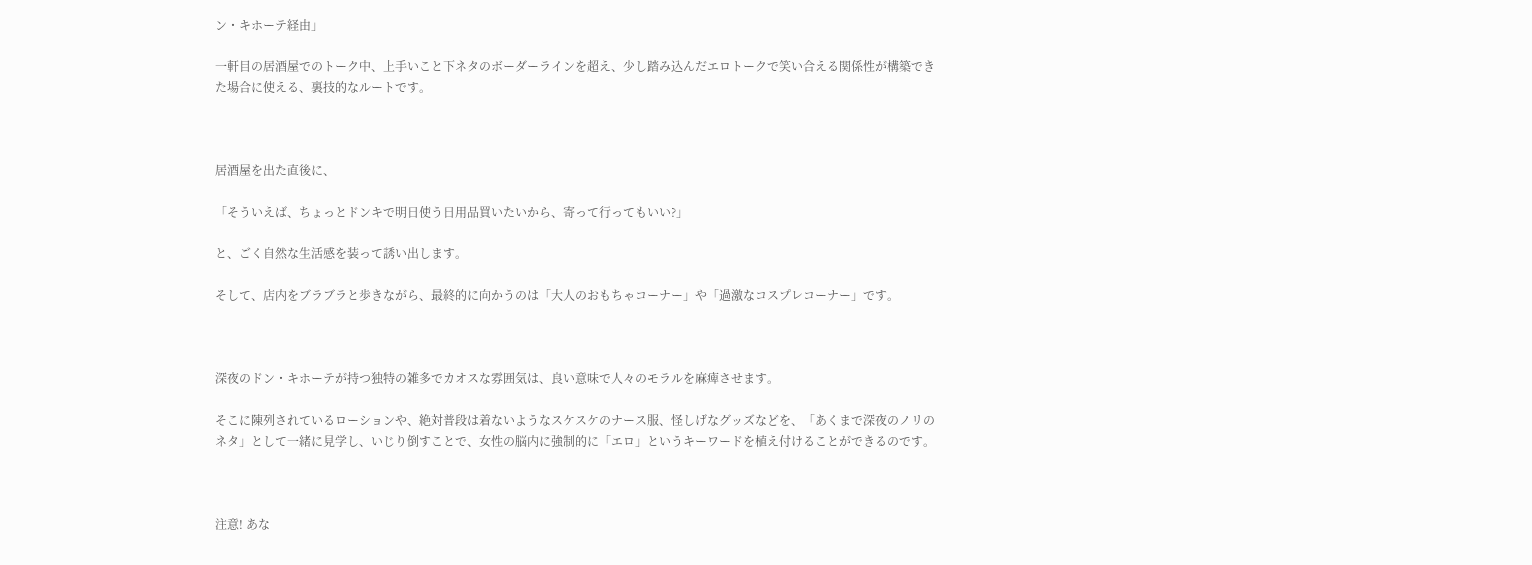ン・キホーテ経由」

一軒目の居酒屋でのトーク中、上手いこと下ネタのボーダーラインを超え、少し踏み込んだエロトークで笑い合える関係性が構築できた場合に使える、裏技的なルートです。



居酒屋を出た直後に、

「そういえば、ちょっとドンキで明日使う日用品買いたいから、寄って行ってもいい?」

と、ごく自然な生活感を装って誘い出します。

そして、店内をブラブラと歩きながら、最終的に向かうのは「大人のおもちゃコーナー」や「過激なコスプレコーナー」です。



深夜のドン・キホーテが持つ独特の雑多でカオスな雰囲気は、良い意味で人々のモラルを麻痺させます。

そこに陳列されているローションや、絶対普段は着ないようなスケスケのナース服、怪しげなグッズなどを、「あくまで深夜のノリのネタ」として一緒に見学し、いじり倒すことで、女性の脳内に強制的に「エロ」というキーワードを植え付けることができるのです。



注意! あな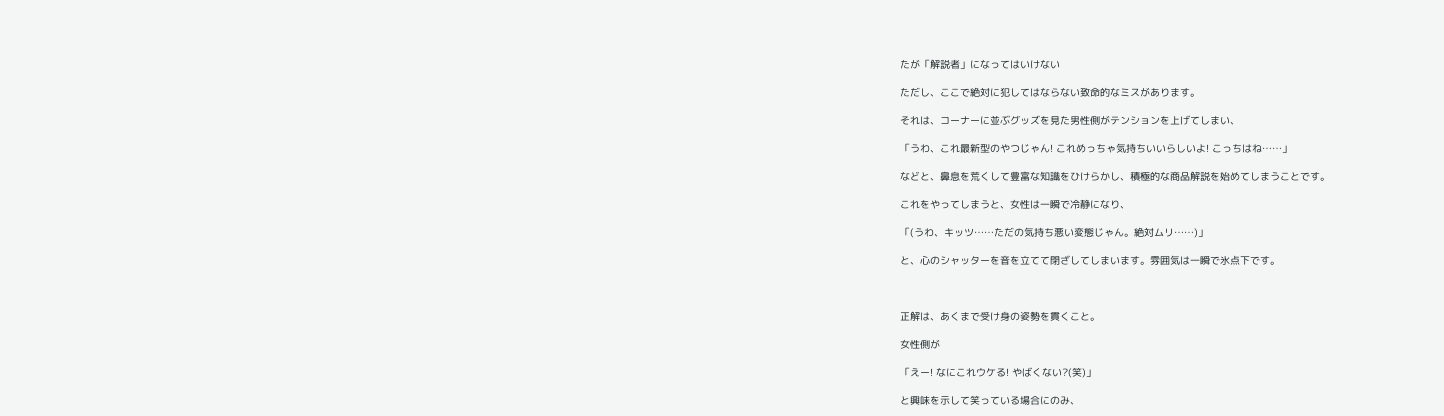たが「解説者」になってはいけない

ただし、ここで絶対に犯してはならない致命的なミスがあります。

それは、コーナーに並ぶグッズを見た男性側がテンションを上げてしまい、

「うわ、これ最新型のやつじゃん! これめっちゃ気持ちいいらしいよ! こっちはね……」

などと、鼻息を荒くして豊富な知識をひけらかし、積極的な商品解説を始めてしまうことです。

これをやってしまうと、女性は一瞬で冷静になり、

「(うわ、キッツ……ただの気持ち悪い変態じゃん。絶対ムリ……)」

と、心のシャッターを音を立てて閉ざしてしまいます。雰囲気は一瞬で氷点下です。



正解は、あくまで受け身の姿勢を貫くこと。

女性側が

「えー! なにこれウケる! やばくない?(笑)」

と興味を示して笑っている場合にのみ、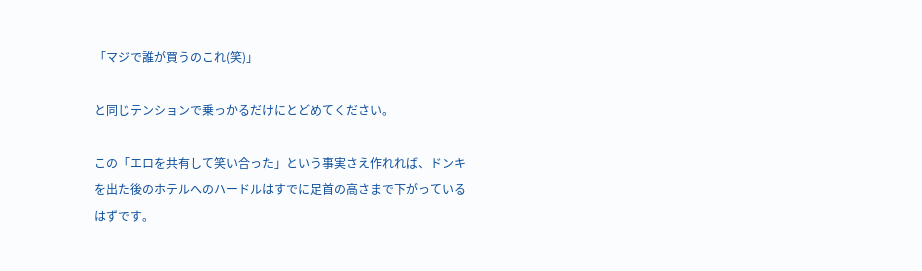「マジで誰が買うのこれ(笑)」

と同じテンションで乗っかるだけにとどめてください。

この「エロを共有して笑い合った」という事実さえ作れれば、ドンキを出た後のホテルへのハードルはすでに足首の高さまで下がっているはずです。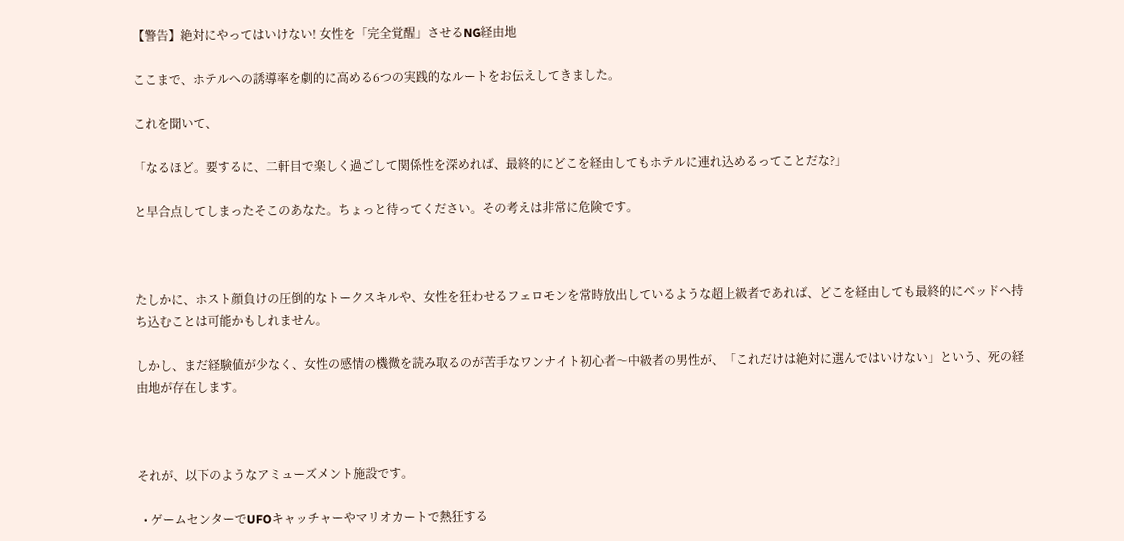【警告】絶対にやってはいけない! 女性を「完全覚醒」させるNG経由地

ここまで、ホテルへの誘導率を劇的に高める6つの実践的なルートをお伝えしてきました。

これを聞いて、

「なるほど。要するに、二軒目で楽しく過ごして関係性を深めれば、最終的にどこを経由してもホテルに連れ込めるってことだな?」

と早合点してしまったそこのあなた。ちょっと待ってください。その考えは非常に危険です。



たしかに、ホスト顔負けの圧倒的なトークスキルや、女性を狂わせるフェロモンを常時放出しているような超上級者であれば、どこを経由しても最終的にベッドへ持ち込むことは可能かもしれません。

しかし、まだ経験値が少なく、女性の感情の機微を読み取るのが苦手なワンナイト初心者〜中級者の男性が、「これだけは絶対に選んではいけない」という、死の経由地が存在します。



それが、以下のようなアミューズメント施設です。

  • ゲームセンターでUFOキャッチャーやマリオカートで熱狂する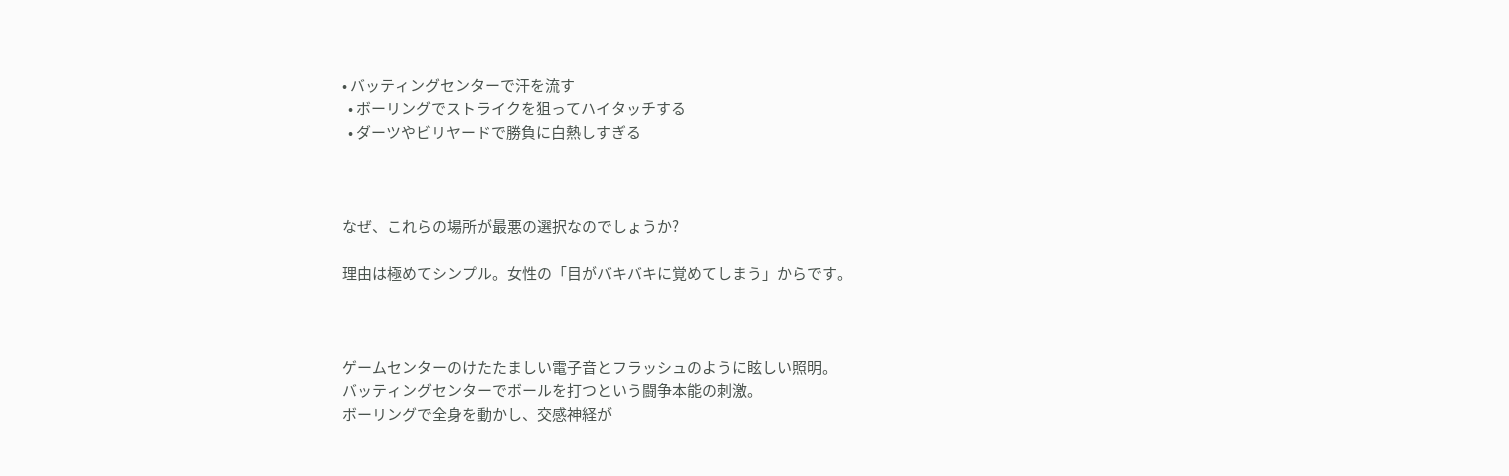• バッティングセンターで汗を流す
  • ボーリングでストライクを狙ってハイタッチする
  • ダーツやビリヤードで勝負に白熱しすぎる



なぜ、これらの場所が最悪の選択なのでしょうか?

理由は極めてシンプル。女性の「目がバキバキに覚めてしまう」からです。



ゲームセンターのけたたましい電子音とフラッシュのように眩しい照明。
バッティングセンターでボールを打つという闘争本能の刺激。
ボーリングで全身を動かし、交感神経が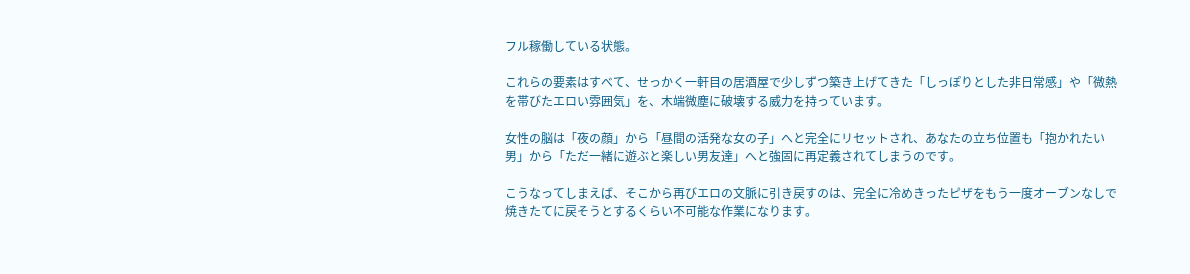フル稼働している状態。

これらの要素はすべて、せっかく一軒目の居酒屋で少しずつ築き上げてきた「しっぽりとした非日常感」や「微熱を帯びたエロい雰囲気」を、木端微塵に破壊する威力を持っています。

女性の脳は「夜の顔」から「昼間の活発な女の子」へと完全にリセットされ、あなたの立ち位置も「抱かれたい男」から「ただ一緒に遊ぶと楽しい男友達」へと強固に再定義されてしまうのです。

こうなってしまえば、そこから再びエロの文脈に引き戻すのは、完全に冷めきったピザをもう一度オーブンなしで焼きたてに戻そうとするくらい不可能な作業になります。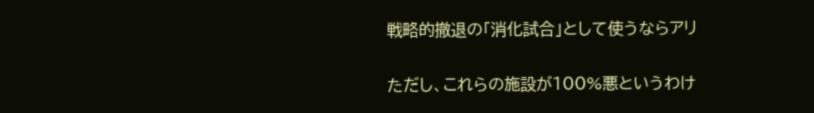戦略的撤退の「消化試合」として使うならアリ

ただし、これらの施設が100%悪というわけ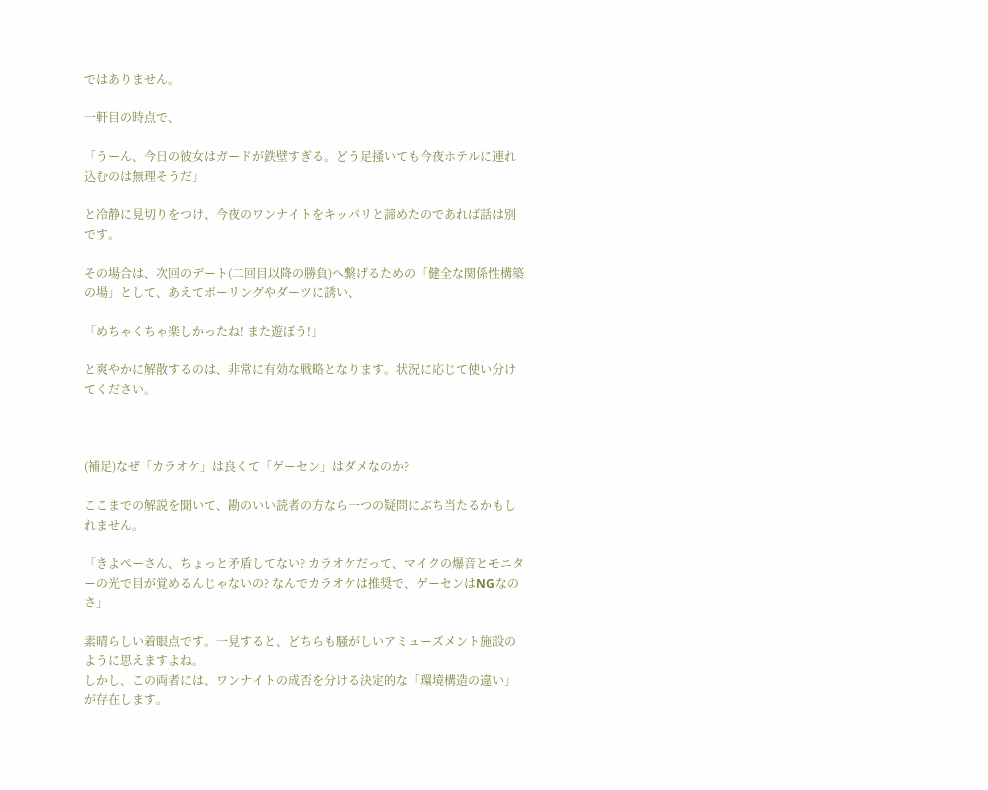ではありません。

一軒目の時点で、

「うーん、今日の彼女はガードが鉄壁すぎる。どう足掻いても今夜ホテルに連れ込むのは無理そうだ」

と冷静に見切りをつけ、今夜のワンナイトをキッパリと諦めたのであれば話は別です。

その場合は、次回のデート(二回目以降の勝負)へ繋げるための「健全な関係性構築の場」として、あえてボーリングやダーツに誘い、

「めちゃくちゃ楽しかったね! また遊ぼう!」

と爽やかに解散するのは、非常に有効な戦略となります。状況に応じて使い分けてください。



(補足)なぜ「カラオケ」は良くて「ゲーセン」はダメなのか?

ここまでの解説を聞いて、勘のいい読者の方なら一つの疑問にぶち当たるかもしれません。

「きよぺーさん、ちょっと矛盾してない? カラオケだって、マイクの爆音とモニターの光で目が覚めるんじゃないの? なんでカラオケは推奨で、ゲーセンはNGなのさ」

素晴らしい着眼点です。一見すると、どちらも騒がしいアミューズメント施設のように思えますよね。
しかし、この両者には、ワンナイトの成否を分ける決定的な「環境構造の違い」が存在します。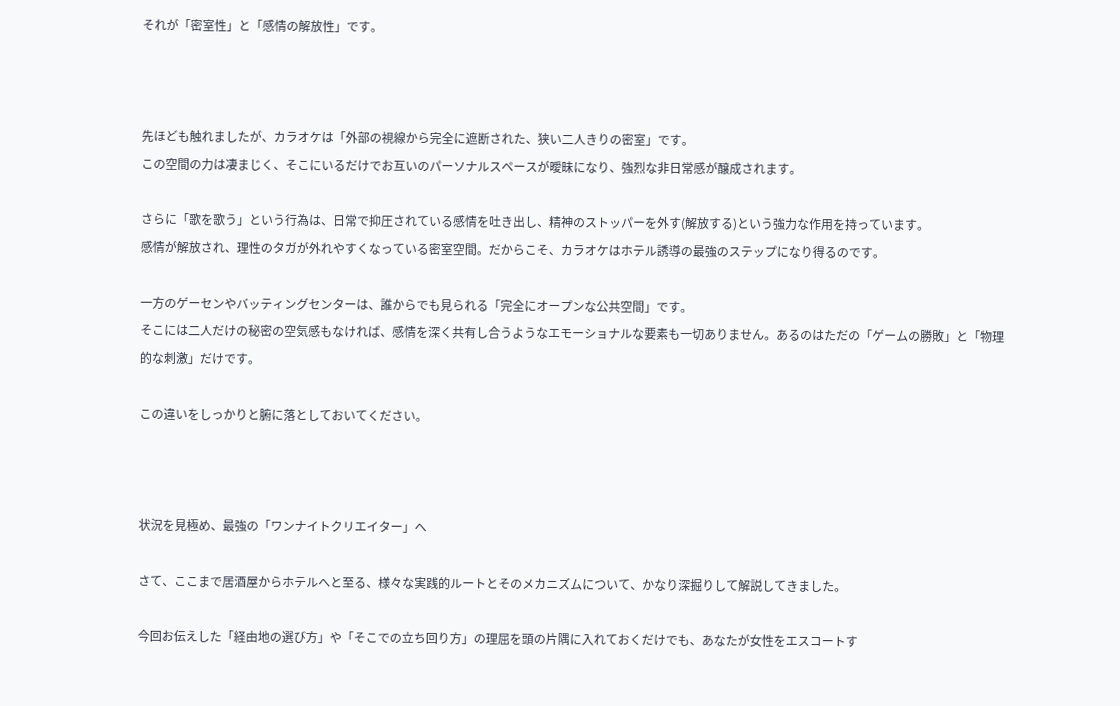それが「密室性」と「感情の解放性」です。



先ほども触れましたが、カラオケは「外部の視線から完全に遮断された、狭い二人きりの密室」です。
この空間の力は凄まじく、そこにいるだけでお互いのパーソナルスペースが曖昧になり、強烈な非日常感が醸成されます。

さらに「歌を歌う」という行為は、日常で抑圧されている感情を吐き出し、精神のストッパーを外す(解放する)という強力な作用を持っています。
感情が解放され、理性のタガが外れやすくなっている密室空間。だからこそ、カラオケはホテル誘導の最強のステップになり得るのです。

一方のゲーセンやバッティングセンターは、誰からでも見られる「完全にオープンな公共空間」です。
そこには二人だけの秘密の空気感もなければ、感情を深く共有し合うようなエモーショナルな要素も一切ありません。あるのはただの「ゲームの勝敗」と「物理的な刺激」だけです。

この違いをしっかりと腑に落としておいてください。



状況を見極め、最強の「ワンナイトクリエイター」へ

さて、ここまで居酒屋からホテルへと至る、様々な実践的ルートとそのメカニズムについて、かなり深掘りして解説してきました。

今回お伝えした「経由地の選び方」や「そこでの立ち回り方」の理屈を頭の片隅に入れておくだけでも、あなたが女性をエスコートす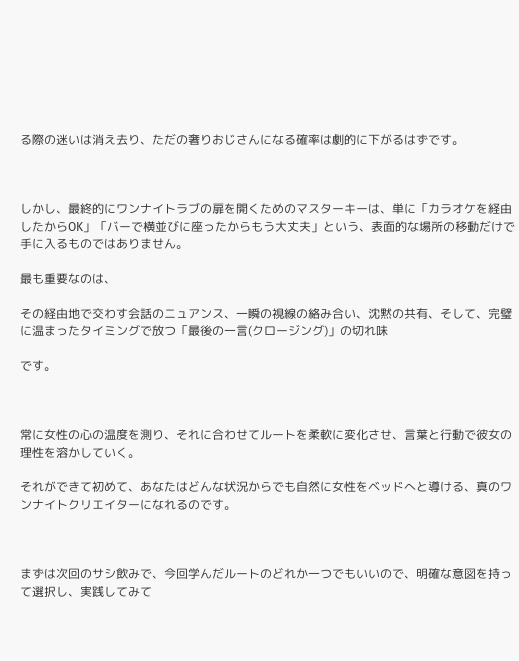る際の迷いは消え去り、ただの奢りおじさんになる確率は劇的に下がるはずです。



しかし、最終的にワンナイトラブの扉を開くためのマスターキーは、単に「カラオケを経由したからOK」「バーで横並びに座ったからもう大丈夫」という、表面的な場所の移動だけで手に入るものではありません。

最も重要なのは、

その経由地で交わす会話のニュアンス、一瞬の視線の絡み合い、沈黙の共有、そして、完璧に温まったタイミングで放つ「最後の一言(クロージング)」の切れ味

です。



常に女性の心の温度を測り、それに合わせてルートを柔軟に変化させ、言葉と行動で彼女の理性を溶かしていく。

それができて初めて、あなたはどんな状況からでも自然に女性をベッドへと導ける、真のワンナイトクリエイターになれるのです。



まずは次回のサシ飲みで、今回学んだルートのどれか一つでもいいので、明確な意図を持って選択し、実践してみて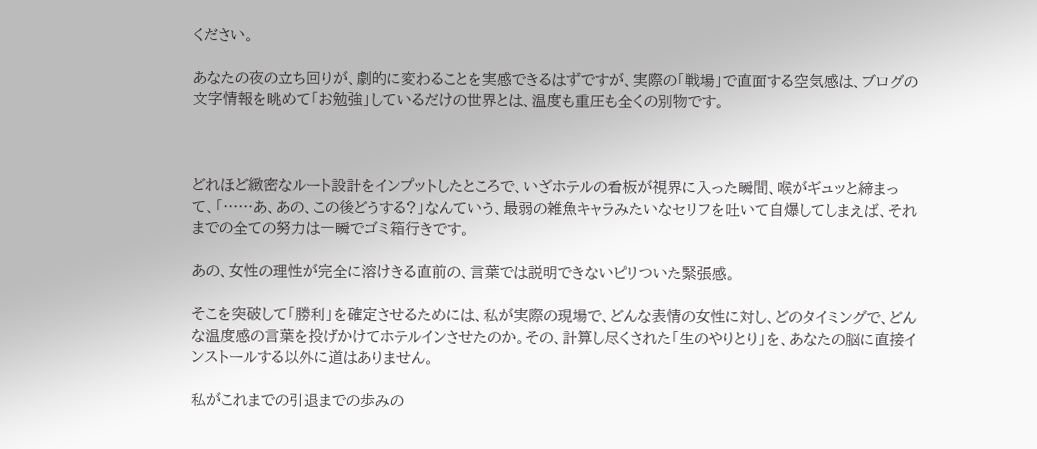ください。

あなたの夜の立ち回りが、劇的に変わることを実感できるはずですが、実際の「戦場」で直面する空気感は、ブログの文字情報を眺めて「お勉強」しているだけの世界とは、温度も重圧も全くの別物です。



どれほど緻密なルート設計をインプットしたところで、いざホテルの看板が視界に入った瞬間、喉がギュッと締まって、「……あ、あの、この後どうする?」なんていう、最弱の雑魚キャラみたいなセリフを吐いて自爆してしまえば、それまでの全ての努力は一瞬でゴミ箱行きです。

あの、女性の理性が完全に溶けきる直前の、言葉では説明できないピリついた緊張感。

そこを突破して「勝利」を確定させるためには、私が実際の現場で、どんな表情の女性に対し、どのタイミングで、どんな温度感の言葉を投げかけてホテルインさせたのか。その、計算し尽くされた「生のやりとり」を、あなたの脳に直接インストールする以外に道はありません。

私がこれまでの引退までの歩みの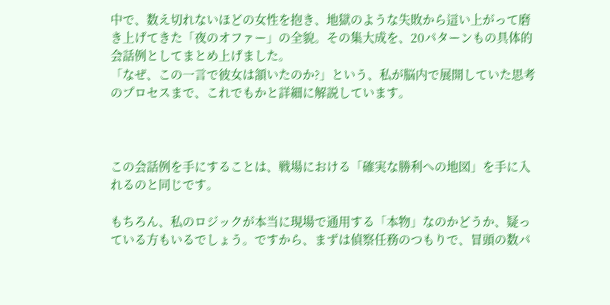中で、数え切れないほどの女性を抱き、地獄のような失敗から這い上がって磨き上げてきた「夜のオファー」の全貌。その集大成を、20パターンもの具体的会話例としてまとめ上げました。
「なぜ、この一言で彼女は頷いたのか?」という、私が脳内で展開していた思考のプロセスまで、これでもかと詳細に解説しています。



この会話例を手にすることは、戦場における「確実な勝利への地図」を手に入れるのと同じです。

もちろん、私のロジックが本当に現場で通用する「本物」なのかどうか、疑っている方もいるでしょう。ですから、まずは偵察任務のつもりで、冒頭の数パ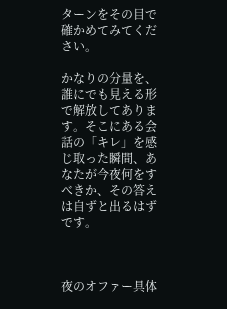ターンをその目で確かめてみてください。

かなりの分量を、誰にでも見える形で解放してあります。そこにある会話の「キレ」を感じ取った瞬間、あなたが今夜何をすべきか、その答えは自ずと出るはずです。



夜のオファー具体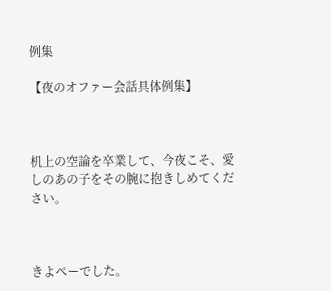例集

【夜のオファー会話具体例集】



机上の空論を卒業して、今夜こそ、愛しのあの子をその腕に抱きしめてください。



きよぺーでした。